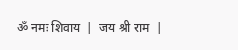ॐ नमः शिवाय  |  जय श्री राम  |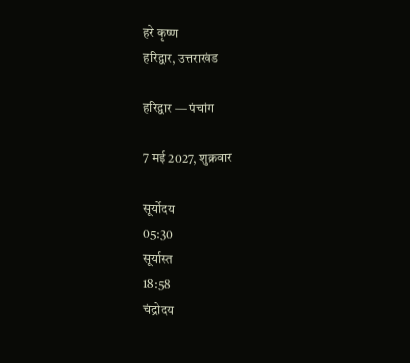हरे कृष्ण
हरिद्वार, उत्तराखंड

हरिद्वार — पंचांग

7 मई 2027, शुक्रवार

सूर्योदय
05:30
सूर्यास्त
18:58
चंद्रोदय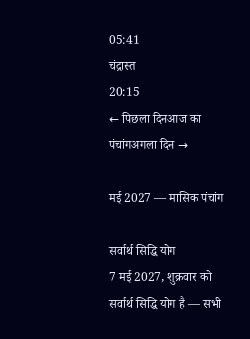05:41
चंद्रास्त
20:15
← पिछला दिनआज का पंचांगअगला दिन →

मई 2027 — मासिक पंचांग

सर्वार्थ सिद्धि योग
7 मई 2027, शुक्रवार को सर्वार्थ सिद्धि योग है — सभी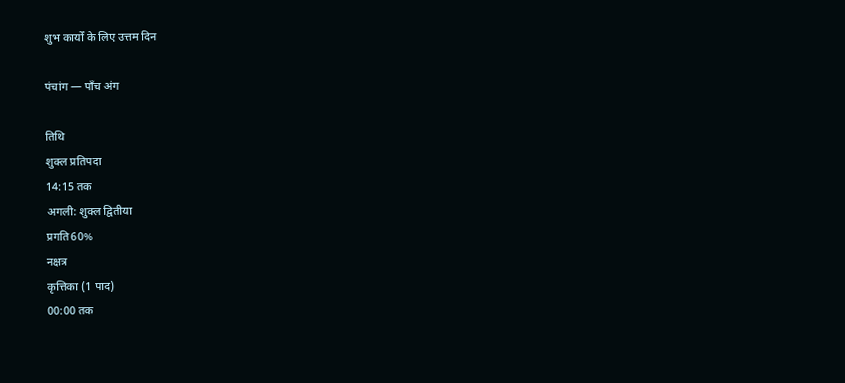शुभ कार्यों के लिए उत्तम दिन

पंचांग — पाँच अंग

तिथि
शुक्ल प्रतिपदा
14:15 तक
अगली: शुक्ल द्वितीया
प्रगति60%
नक्षत्र
कृत्तिका (1 पाद)
00:00 तक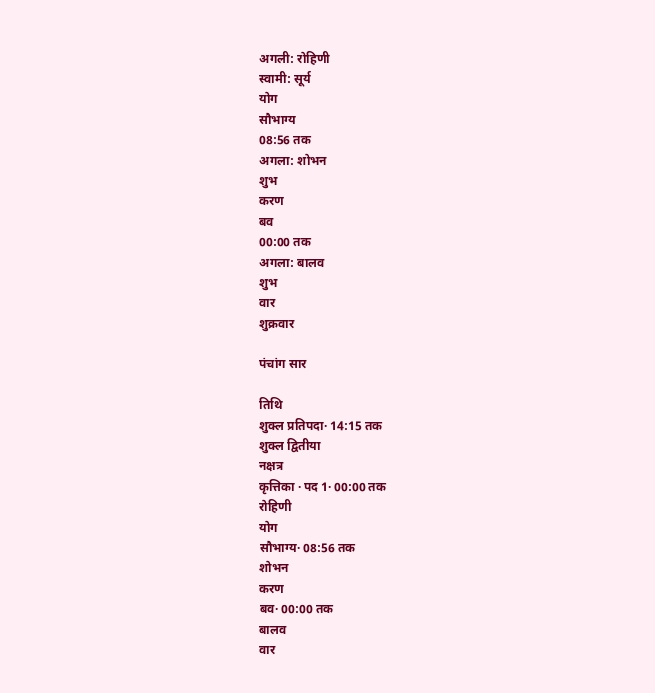अगली: रोहिणी
स्वामी: सूर्य
योग
सौभाग्य
08:56 तक
अगला: शोभन
शुभ
करण
बव
00:00 तक
अगला: बालव
शुभ
वार
शुक्रवार

पंचांग सार

तिथि
शुक्ल प्रतिपदा· 14:15 तक
शुक्ल द्वितीया
नक्षत्र
कृत्तिका · पद 1· 00:00 तक
रोहिणी
योग
सौभाग्य· 08:56 तक
शोभन
करण
बव· 00:00 तक
बालव
वार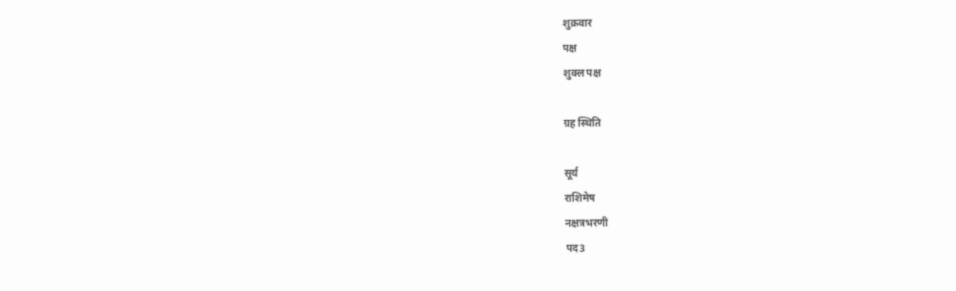शुक्रवार
पक्ष
शुक्ल पक्ष

ग्रह स्थिति

सूर्य
राशिमेष
नक्षत्रभरणी
पद3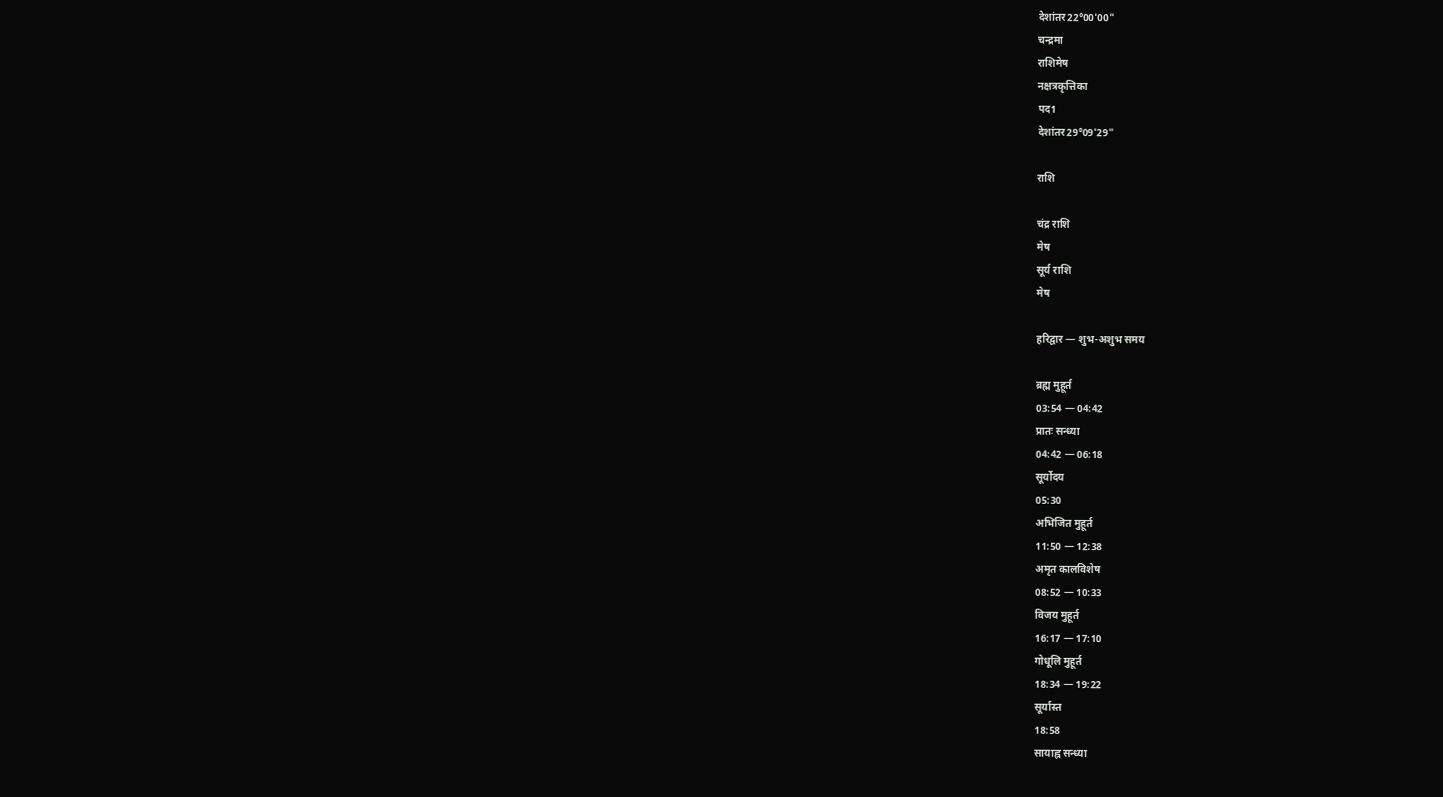देशांतर22°00'00"
चन्द्रमा
राशिमेष
नक्षत्रकृत्तिका
पद1
देशांतर29°09'29"

राशि

चंद्र राशि
मेष
सूर्य राशि
मेष

हरिद्वार — शुभ-अशुभ समय

ब्रह्म मुहूर्त
03:54 — 04:42
प्रातः सन्ध्या
04:42 — 06:18
सूर्योदय
05:30
अभिजित मुहूर्त
11:50 — 12:38
अमृत कालविशेष
08:52 — 10:33
विजय मुहूर्त
16:17 — 17:10
गोधूलि मुहूर्त
18:34 — 19:22
सूर्यास्त
18:58
सायाह्न सन्ध्या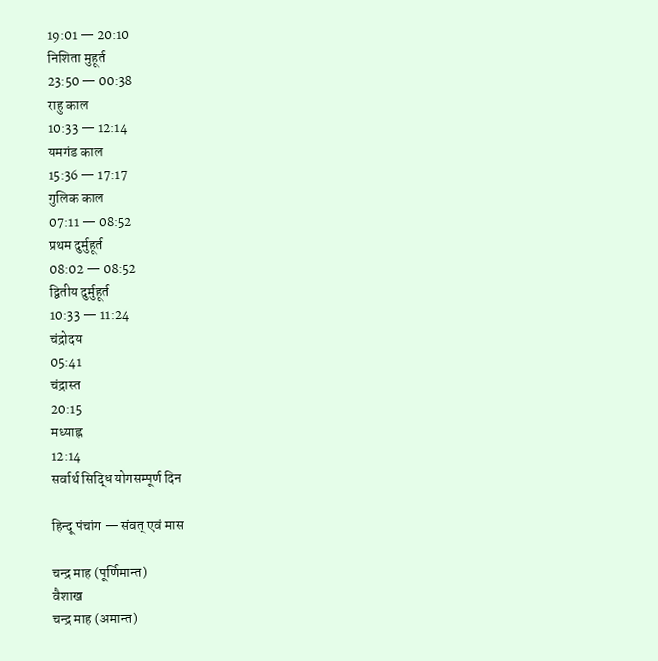19:01 — 20:10
निशिता मुहूर्त
23:50 — 00:38
राहु काल
10:33 — 12:14
यमगंड काल
15:36 — 17:17
गुलिक काल
07:11 — 08:52
प्रथम दुर्मुहूर्त
08:02 — 08:52
द्वितीय दुर्मुहूर्त
10:33 — 11:24
चंद्रोदय
05:41
चंद्रास्त
20:15
मध्याह्न
12:14
सर्वार्थ सिद्धि योगसम्पूर्ण दिन

हिन्दू पंचांग — संवत् एवं मास

चन्द्र माह (पूर्णिमान्त)
वैशाख
चन्द्र माह (अमान्त)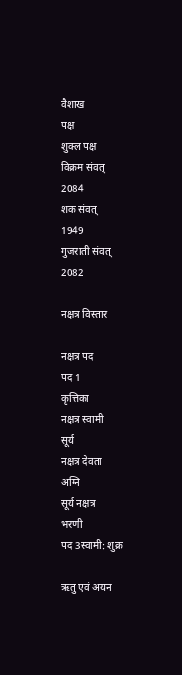वैशाख
पक्ष
शुक्ल पक्ष
विक्रम संवत्
2084
शक संवत्
1949
गुजराती संवत्
2082

नक्षत्र विस्तार

नक्षत्र पद
पद 1
कृत्तिका
नक्षत्र स्वामी
सूर्य
नक्षत्र देवता
अग्नि
सूर्य नक्षत्र
भरणी
पद 3स्वामी: शुक्र

ऋतु एवं अयन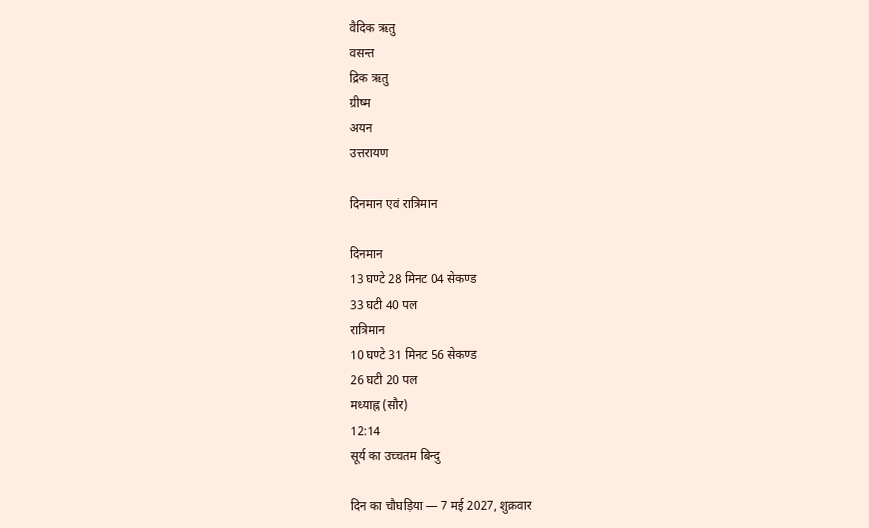वैदिक ऋतु
वसन्त
द्रिक ऋतु
ग्रीष्म
अयन
उत्तरायण

दिनमान एवं रात्रिमान

दिनमान
13 घण्टे 28 मिनट 04 सेकण्ड
33 घटी 40 पल
रात्रिमान
10 घण्टे 31 मिनट 56 सेकण्ड
26 घटी 20 पल
मध्याह्न (सौर)
12:14
सूर्य का उच्चतम बिन्दु

दिन का चौघड़िया — 7 मई 2027, शुक्रवार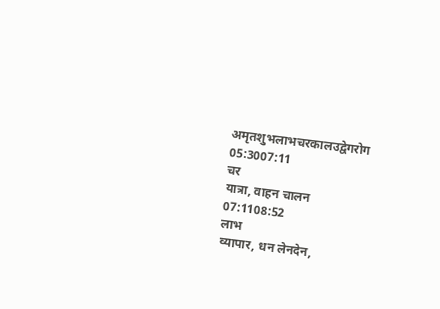अमृतशुभलाभचरकालउद्वेगरोग
05:3007:11
चर
यात्रा, वाहन चालन
07:1108:52
लाभ
व्यापार, धन लेनदेन,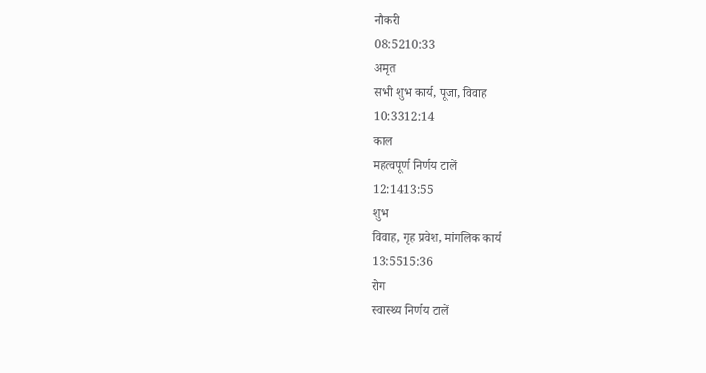नौकरी
08:5210:33
अमृत
सभी शुभ कार्य, पूजा, विवाह
10:3312:14
काल
महत्वपूर्ण निर्णय टालें
12:1413:55
शुभ
विवाह, गृह प्रवेश, मांगलिक कार्य
13:5515:36
रोग
स्वास्थ्य निर्णय टालें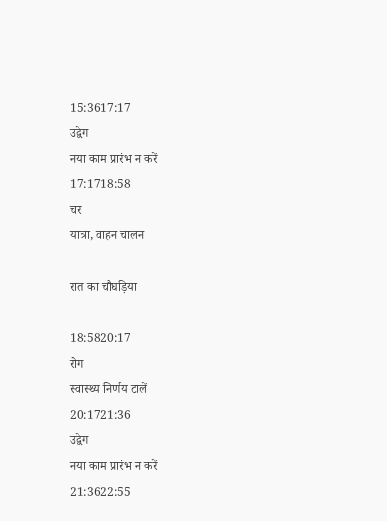15:3617:17
उद्वेग
नया काम प्रारंभ न करें
17:1718:58
चर
यात्रा, वाहन चालन

रात का चौघड़िया

18:5820:17
रोग
स्वास्थ्य निर्णय टालें
20:1721:36
उद्वेग
नया काम प्रारंभ न करें
21:3622:55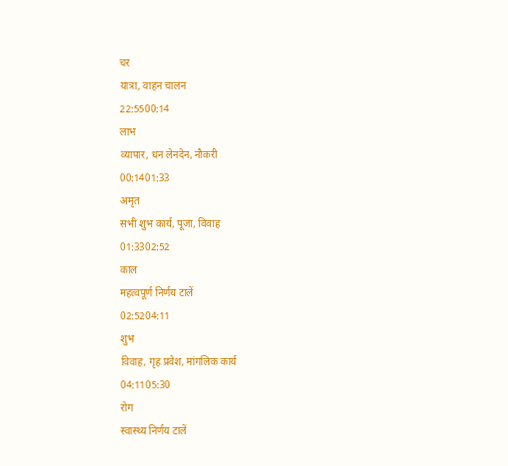चर
यात्रा, वाहन चालन
22:5500:14
लाभ
व्यापार, धन लेनदेन, नौकरी
00:1401:33
अमृत
सभी शुभ कार्य, पूजा, विवाह
01:3302:52
काल
महत्वपूर्ण निर्णय टालें
02:5204:11
शुभ
विवाह, गृह प्रवेश, मांगलिक कार्य
04:1105:30
रोग
स्वास्थ्य निर्णय टालें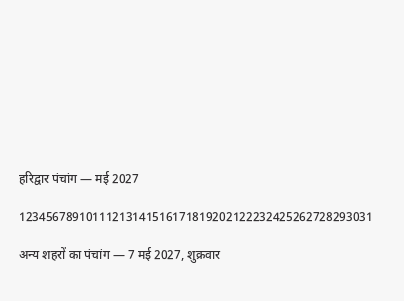हरिद्वार पंचांग — मई 2027

12345678910111213141516171819202122232425262728293031

अन्य शहरों का पंचांग — 7 मई 2027, शुक्रवार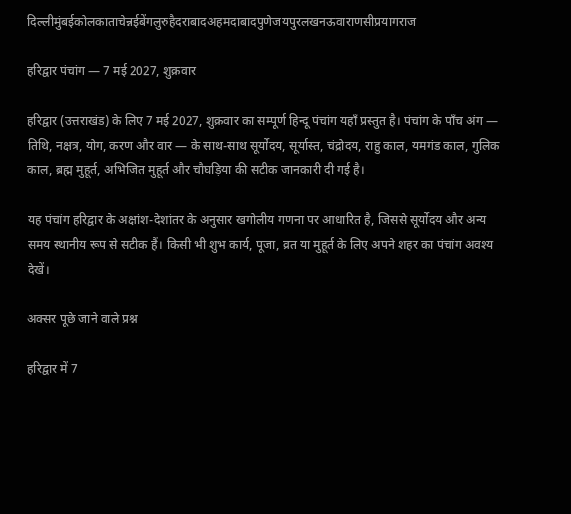दिल्लीमुंबईकोलकाताचेन्नईबेंगलुरुहैदराबादअहमदाबादपुणेजयपुरलखनऊवाराणसीप्रयागराज

हरिद्वार पंचांग — 7 मई 2027, शुक्रवार

हरिद्वार (उत्तराखंड) के लिए 7 मई 2027, शुक्रवार का सम्पूर्ण हिन्दू पंचांग यहाँ प्रस्तुत है। पंचांग के पाँच अंग — तिथि, नक्षत्र, योग, करण और वार — के साथ-साथ सूर्योदय, सूर्यास्त, चंद्रोदय, राहु काल, यमगंड काल, गुलिक काल, ब्रह्म मुहूर्त, अभिजित मुहूर्त और चौघड़िया की सटीक जानकारी दी गई है।

यह पंचांग हरिद्वार के अक्षांश-देशांतर के अनुसार खगोलीय गणना पर आधारित है, जिससे सूर्योदय और अन्य समय स्थानीय रूप से सटीक हैं। किसी भी शुभ कार्य, पूजा, व्रत या मुहूर्त के लिए अपने शहर का पंचांग अवश्य देखें।

अक्सर पूछे जाने वाले प्रश्न

हरिद्वार में 7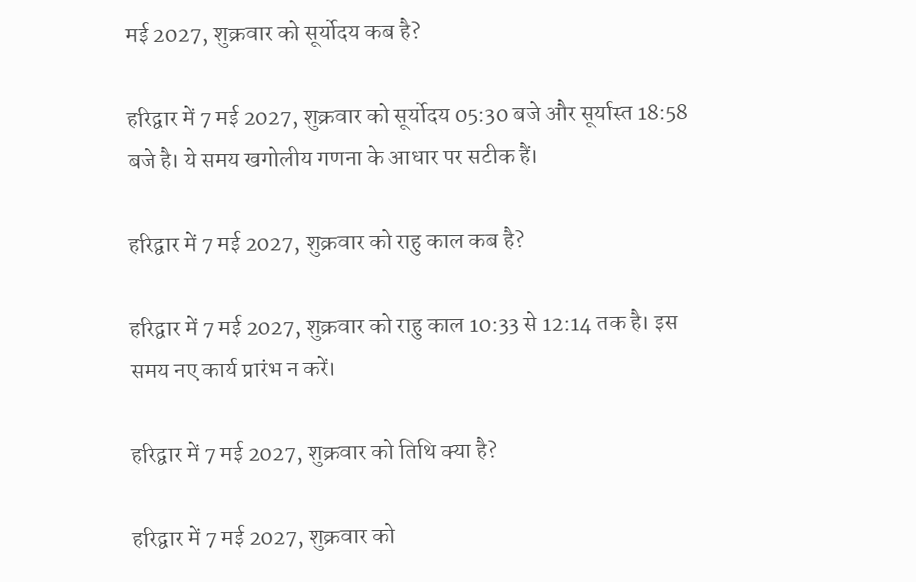मई 2027, शुक्रवार को सूर्योदय कब है?

हरिद्वार में 7 मई 2027, शुक्रवार को सूर्योदय 05:30 बजे और सूर्यास्त 18:58 बजे है। ये समय खगोलीय गणना के आधार पर सटीक हैं।

हरिद्वार में 7 मई 2027, शुक्रवार को राहु काल कब है?

हरिद्वार में 7 मई 2027, शुक्रवार को राहु काल 10:33 से 12:14 तक है। इस समय नए कार्य प्रारंभ न करें।

हरिद्वार में 7 मई 2027, शुक्रवार को तिथि क्या है?

हरिद्वार में 7 मई 2027, शुक्रवार को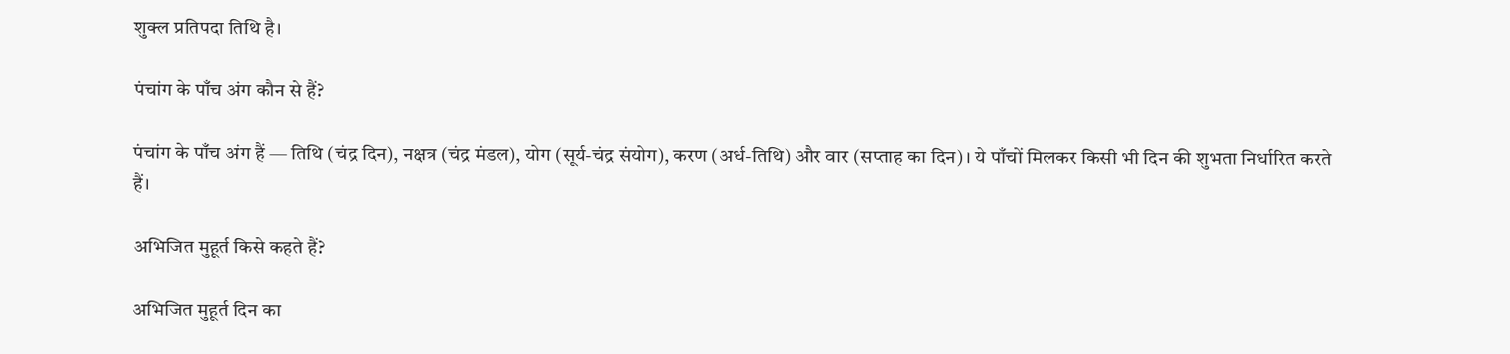शुक्ल प्रतिपदा तिथि है।

पंचांग के पाँच अंग कौन से हैं?

पंचांग के पाँच अंग हैं — तिथि (चंद्र दिन), नक्षत्र (चंद्र मंडल), योग (सूर्य-चंद्र संयोग), करण (अर्ध-तिथि) और वार (सप्ताह का दिन)। ये पाँचों मिलकर किसी भी दिन की शुभता निर्धारित करते हैं।

अभिजित मुहूर्त किसे कहते हैं?

अभिजित मुहूर्त दिन का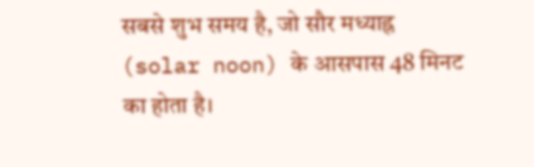सबसे शुभ समय है, जो सौर मध्याह्न (solar noon) के आसपास 48 मिनट का होता है।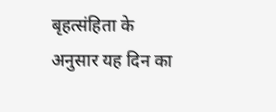बृहत्संहिता के अनुसार यह दिन का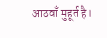आठवाँ मुहूर्त है।